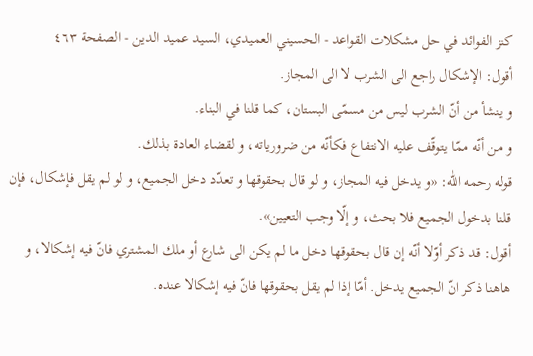كنز الفوائد في حل مشكلات القواعد - الحسيني العميدي، السيد عميد الدين - الصفحة ٤٦٣
أقول: الإشكال راجع الى الشرب لا الى المجاز.
و ينشأ من أنّ الشرب ليس من مسمّى البستان، كما قلنا في البناء.
و من أنّه ممّا يتوقّف عليه الانتفاع فكأنّه من ضرورياته، و لقضاء العادة بذلك.
قوله رحمه اللّٰه: «و يدخل فيه المجاز، و لو قال بحقوقها و تعدّد دخل الجميع، و لو لم يقل فإشكال، فإن قلنا بدخول الجميع فلا بحث، و إلّا وجب التعيين».
أقول: قد ذكر أوّلا أنّه إن قال بحقوقها دخل ما لم يكن الى شارع أو ملك المشتري فانّ فيه إشكالا، و هاهنا ذكر انّ الجميع يدخل. أمّا إذا لم يقل بحقوقها فانّ فيه إشكالا عنده.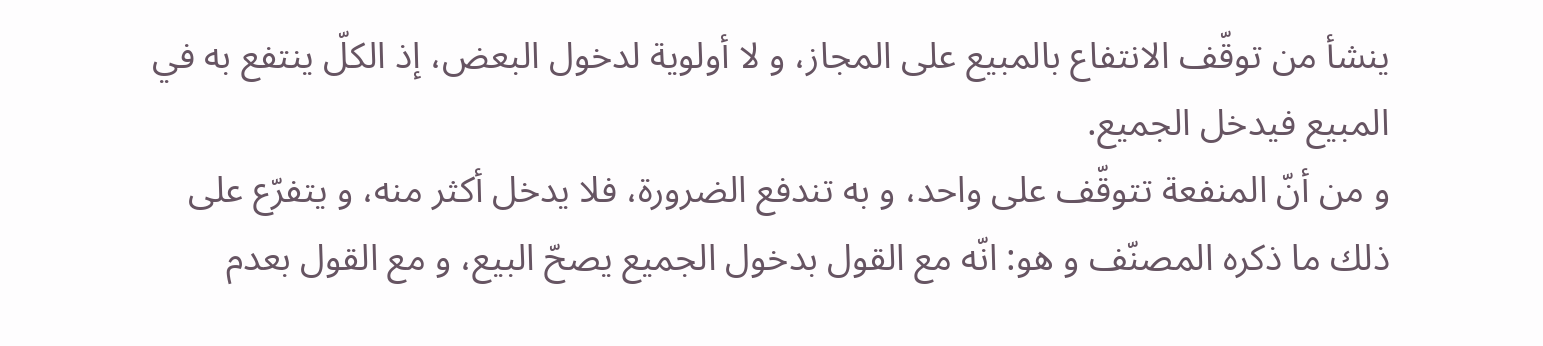ينشأ من توقّف الانتفاع بالمبيع على المجاز، و لا أولوية لدخول البعض، إذ الكلّ ينتفع به في المبيع فيدخل الجميع.
و من أنّ المنفعة تتوقّف على واحد، و به تندفع الضرورة، فلا يدخل أكثر منه، و يتفرّع على ذلك ما ذكره المصنّف و هو: انّه مع القول بدخول الجميع يصحّ البيع، و مع القول بعدم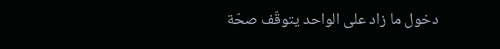دخول ما زاد على الواحد يتوقّف صحّة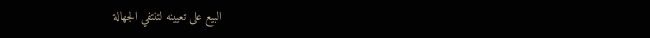البيع على تعيينه لتنتفي الجهالة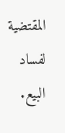المقتضية لفساد البيع.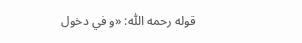قوله رحمه اللّٰه: «و في دخول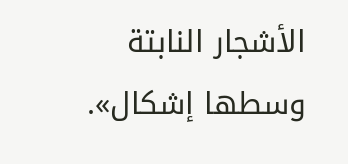الأشجار النابتة وسطها إشكال».